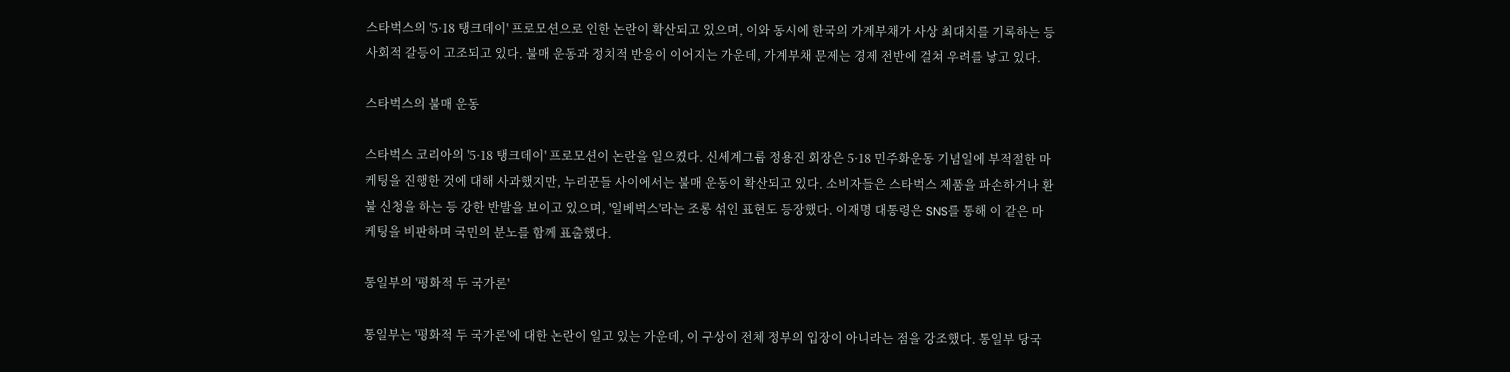스타벅스의 '5·18 탱크데이' 프로모션으로 인한 논란이 확산되고 있으며, 이와 동시에 한국의 가계부채가 사상 최대치를 기록하는 등 사회적 갈등이 고조되고 있다. 불매 운동과 정치적 반응이 이어지는 가운데, 가계부채 문제는 경제 전반에 걸쳐 우려를 낳고 있다.

스타벅스의 불매 운동

스타벅스 코리아의 '5·18 탱크데이' 프로모션이 논란을 일으켰다. 신세계그룹 정용진 회장은 5·18 민주화운동 기념일에 부적절한 마케팅을 진행한 것에 대해 사과했지만, 누리꾼들 사이에서는 불매 운동이 확산되고 있다. 소비자들은 스타벅스 제품을 파손하거나 환불 신청을 하는 등 강한 반발을 보이고 있으며, '일베벅스'라는 조롱 섞인 표현도 등장했다. 이재명 대통령은 SNS를 통해 이 같은 마케팅을 비판하며 국민의 분노를 함께 표출했다.

통일부의 '평화적 두 국가론'

통일부는 '평화적 두 국가론'에 대한 논란이 일고 있는 가운데, 이 구상이 전체 정부의 입장이 아니라는 점을 강조했다. 통일부 당국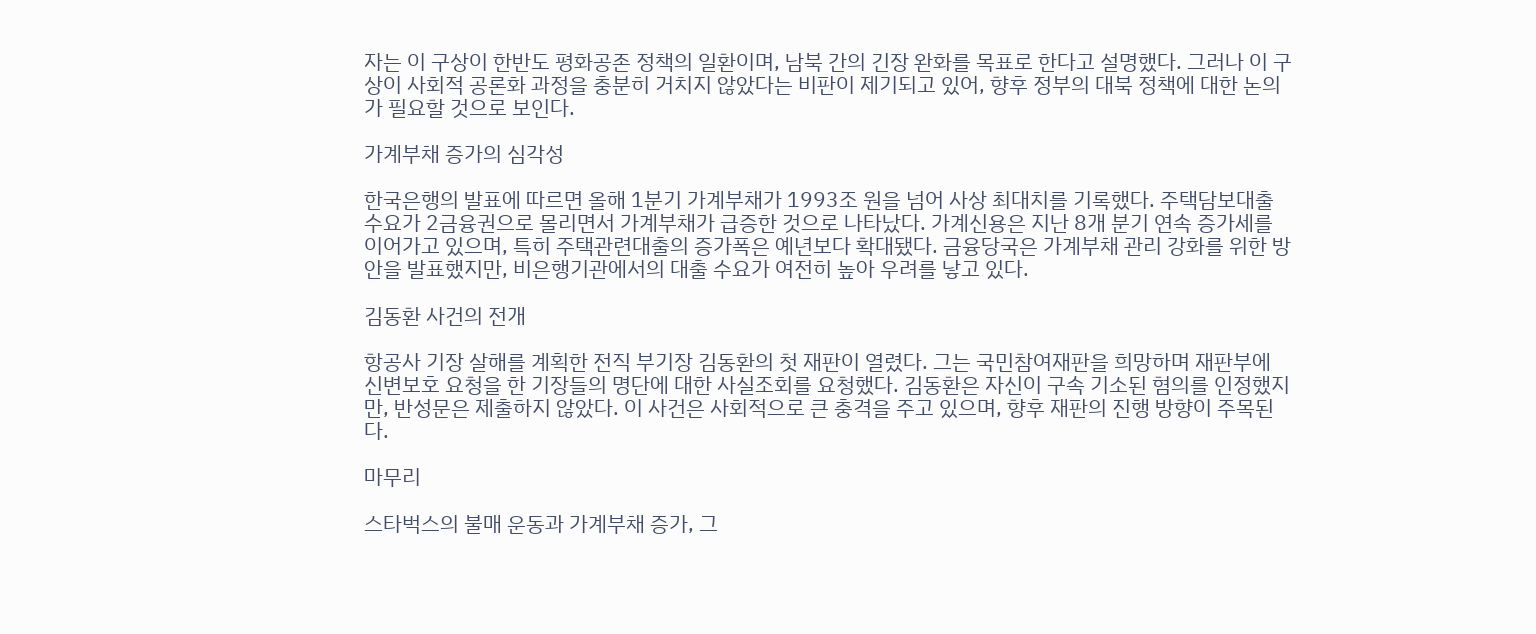자는 이 구상이 한반도 평화공존 정책의 일환이며, 남북 간의 긴장 완화를 목표로 한다고 설명했다. 그러나 이 구상이 사회적 공론화 과정을 충분히 거치지 않았다는 비판이 제기되고 있어, 향후 정부의 대북 정책에 대한 논의가 필요할 것으로 보인다.

가계부채 증가의 심각성

한국은행의 발표에 따르면 올해 1분기 가계부채가 1993조 원을 넘어 사상 최대치를 기록했다. 주택담보대출 수요가 2금융권으로 몰리면서 가계부채가 급증한 것으로 나타났다. 가계신용은 지난 8개 분기 연속 증가세를 이어가고 있으며, 특히 주택관련대출의 증가폭은 예년보다 확대됐다. 금융당국은 가계부채 관리 강화를 위한 방안을 발표했지만, 비은행기관에서의 대출 수요가 여전히 높아 우려를 낳고 있다.

김동환 사건의 전개

항공사 기장 살해를 계획한 전직 부기장 김동환의 첫 재판이 열렸다. 그는 국민참여재판을 희망하며 재판부에 신변보호 요청을 한 기장들의 명단에 대한 사실조회를 요청했다. 김동환은 자신이 구속 기소된 혐의를 인정했지만, 반성문은 제출하지 않았다. 이 사건은 사회적으로 큰 충격을 주고 있으며, 향후 재판의 진행 방향이 주목된다.

마무리

스타벅스의 불매 운동과 가계부채 증가, 그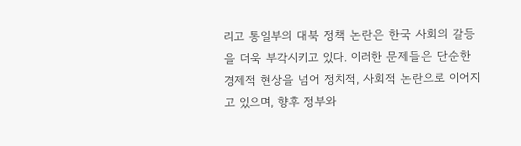리고 통일부의 대북 정책 논란은 한국 사회의 갈등을 더욱 부각시키고 있다. 이러한 문제들은 단순한 경제적 현상을 넘어 정치적, 사회적 논란으로 이어지고 있으며, 향후 정부와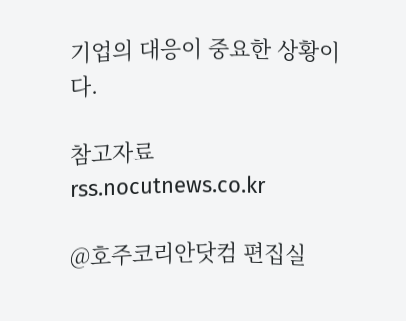기업의 대응이 중요한 상황이다.

참고자료
rss.nocutnews.co.kr

@호주코리안닷컴 편집실